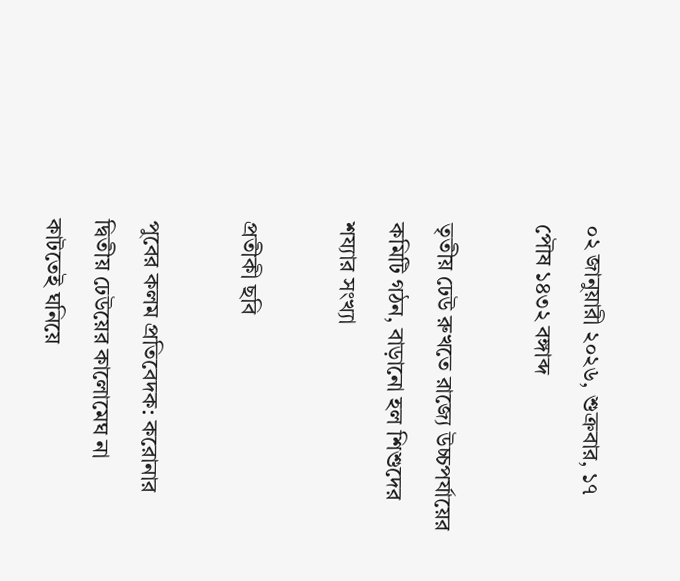০২ জানুয়ারী ২০২৬, শুক্রবার, ১৭ পৌষ ১৪৩২ বঙ্গাব্দ

তৃতীয় ঢেউ রুখতে রাজ্যে উচ্চপর্যায়ের কমিটি গঠন, বাড়ানো হল শিশুদের শয্যার সংখ্যা

প্রতীকী ছবি

পুবের কলম প্রতিবেদক: করোনার দ্বিতীয় ঢেউয়ের কালোমেঘ না কাটতেই ঘনিয়ে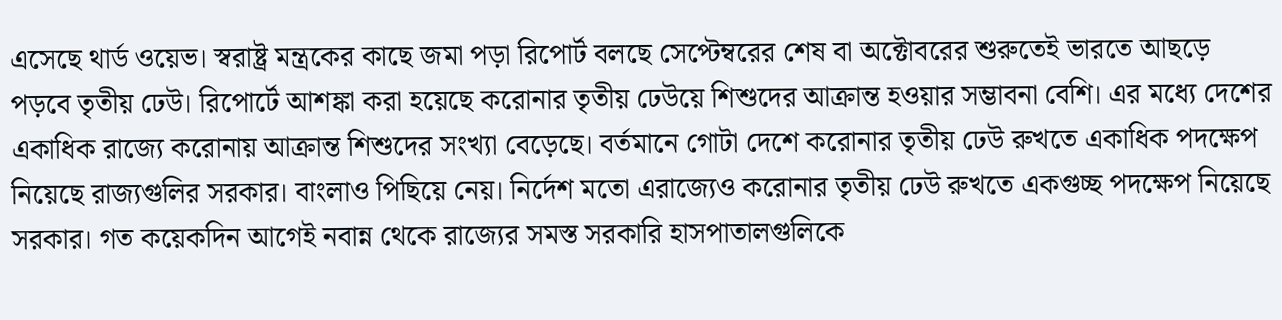এসেছে থার্ড ওয়েভ। স্বরাষ্ট্র মন্ত্রকের কাছে জমা পড়া রিপোর্ট বলছে সেপ্টেম্বরের শেষ বা অক্টোবরের শুরুতেই ভারতে আছড়ে পড়বে তৃতীয় ঢেউ। রিপোর্টে আশঙ্কা করা হয়েছে করোনার তৃতীয় ঢেউয়ে শিশুদের আক্রান্ত হওয়ার সম্ভাবনা বেশি। এর মধ্যে দেশের একাধিক রাজ্যে করোনায় আক্রান্ত শিশুদের সংখ্যা বেড়েছে। বর্তমানে গোটা দেশে করোনার তৃতীয় ঢেউ রুখতে একাধিক পদক্ষেপ নিয়েছে রাজ্যগুলির সরকার। বাংলাও পিছিয়ে নেয়। নির্দেশ মতো এরাজ্যেও করোনার তৃতীয় ঢেউ রুখতে একগুচ্ছ পদক্ষেপ নিয়েছে সরকার। গত কয়েকদিন আগেই নবান্ন থেকে রাজ্যের সমস্ত সরকারি হাসপাতালগুলিকে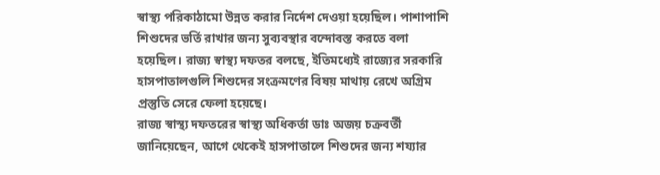স্বাস্থ্য পরিকাঠামো উন্নত করার নির্দেশ দেওয়া হয়েছিল। পাশাপাশি শিশুদের ভর্তি রাখার জন্য সুব্যবস্থার বন্দোবস্ত করতে বলা হয়েছিল। রাজ্য স্বাস্থ্য দফতর বলছে, ইতিমধ্যেই রাজ্যের সরকারি হাসপাতালগুলি শিশুদের সংক্রমণের বিষয় মাথায় রেখে অগ্রিম প্রস্তুতি সেরে ফেলা হয়েছে।
রাজ্য স্বাস্থ্য দফতরের স্বাস্থ্য অধিকর্তা ডাঃ অজয় চক্রবর্তী জানিয়েছেন, আগে থেকেই হাসপাতালে শিশুদের জন্য শয্যার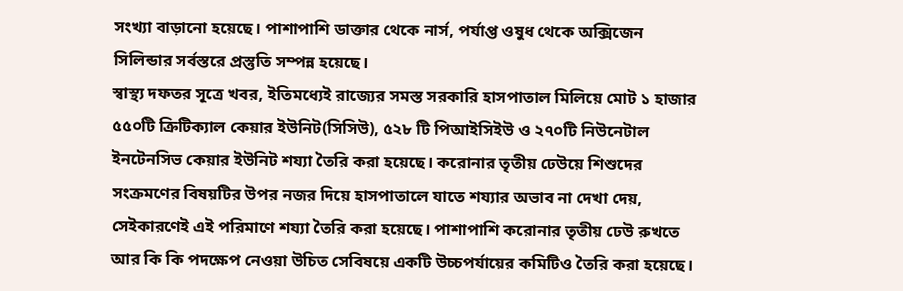সংখ্যা বাড়ানো হয়েছে। পাশাপাশি ডাক্তার থেকে নার্স, পর্যাপ্ত ওষুধ থেকে অক্সিজেন সিলিন্ডার সর্বস্তরে প্রস্তুতি সম্পন্ন হয়েছে।
স্বাস্থ্য দফতর সূত্রে খবর, ইতিমধ্যেই রাজ্যের সমস্ত সরকারি হাসপাতাল মিলিয়ে মোট ১ হাজার ৫৫০টি ক্রিটিক্যাল কেয়ার ইউনিট(সিসিউ), ৫২৮ টি পিআইসিইউ ও ২৭০টি নিউনেটাল ইনটেনসিভ কেয়ার ইউনিট শয্যা তৈরি করা হয়েছে। করোনার তৃতীয় ঢেউয়ে শিশুদের সংক্রমণের বিষয়টির উপর নজর দিয়ে হাসপাতালে যাতে শয্যার অভাব না দেখা দেয়, সেইকারণেই এই পরিমাণে শয্যা তৈরি করা হয়েছে। পাশাপাশি করোনার তৃতীয় ঢেউ রুখতে আর কি কি পদক্ষেপ নেওয়া উচিত সেবিষয়ে একটি উচ্চপর্যায়ের কমিটিও তৈরি করা হয়েছে।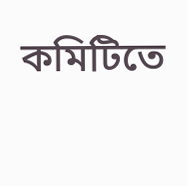কমিটিতে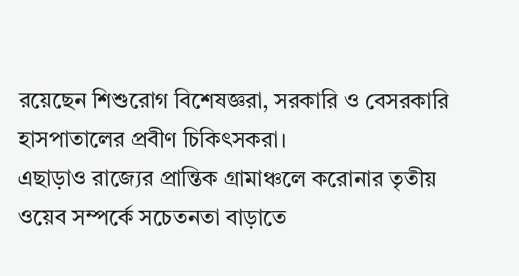রয়েছেন শিশুরোগ বিশেষজ্ঞরা, সরকারি ও বেসরকারি হাসপাতালের প্রবীণ চিকিৎসকরা।
এছাড়াও রাজ্যের প্রান্তিক গ্রামাঞ্চলে করোনার তৃতীয় ওয়েব সম্পর্কে সচেতনতা বাড়াতে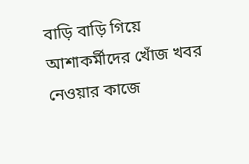বাড়ি বাড়ি গিয়ে আশাকর্মীদের খোঁজ খবর নেওয়ার কাজে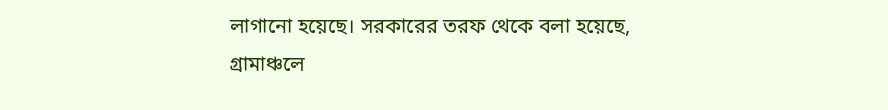লাগানো হয়েছে। সরকারের তরফ থেকে বলা হয়েছে, গ্রামাঞ্চলে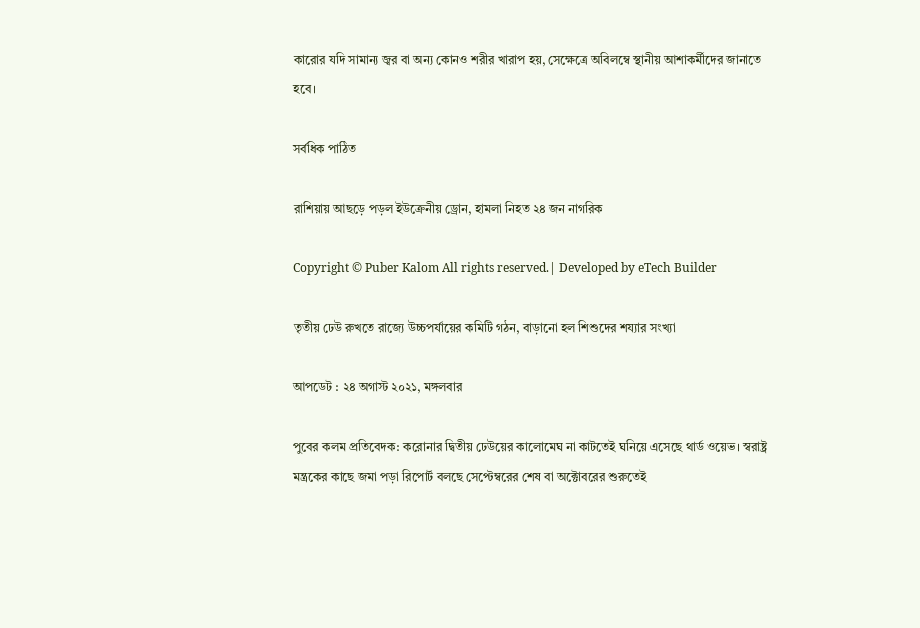কারোর যদি সামান্য জ্বর বা অন্য কোনও শরীর খারাপ হয়, সেক্ষেত্রে অবিলম্বে স্থানীয় আশাকর্মীদের জানাতে হবে।

সর্বধিক পাঠিত

রাশিয়ায় আছড়ে পড়ল ইউক্রেনীয় ড্রোন, হামলা নিহত ২৪ জন নাগরিক

Copyright © Puber Kalom All rights reserved.| Developed by eTech Builder

তৃতীয় ঢেউ রুখতে রাজ্যে উচ্চপর্যায়ের কমিটি গঠন, বাড়ানো হল শিশুদের শয্যার সংখ্যা

আপডেট : ২৪ অগাস্ট ২০২১, মঙ্গলবার

পুবের কলম প্রতিবেদক: করোনার দ্বিতীয় ঢেউয়ের কালোমেঘ না কাটতেই ঘনিয়ে এসেছে থার্ড ওয়েভ। স্বরাষ্ট্র মন্ত্রকের কাছে জমা পড়া রিপোর্ট বলছে সেপ্টেম্বরের শেষ বা অক্টোবরের শুরুতেই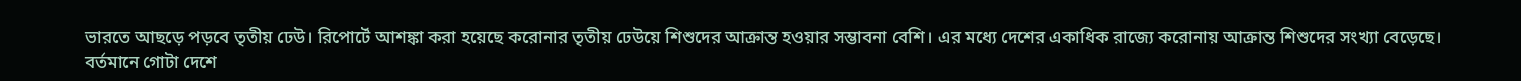ভারতে আছড়ে পড়বে তৃতীয় ঢেউ। রিপোর্টে আশঙ্কা করা হয়েছে করোনার তৃতীয় ঢেউয়ে শিশুদের আক্রান্ত হওয়ার সম্ভাবনা বেশি। এর মধ্যে দেশের একাধিক রাজ্যে করোনায় আক্রান্ত শিশুদের সংখ্যা বেড়েছে। বর্তমানে গোটা দেশে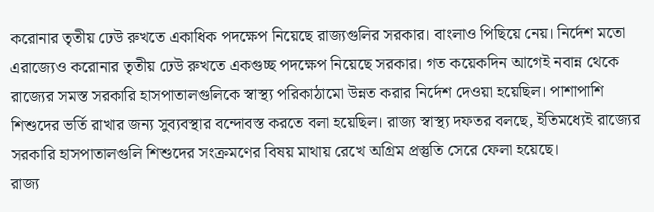করোনার তৃতীয় ঢেউ রুখতে একাধিক পদক্ষেপ নিয়েছে রাজ্যগুলির সরকার। বাংলাও পিছিয়ে নেয়। নির্দেশ মতো এরাজ্যেও করোনার তৃতীয় ঢেউ রুখতে একগুচ্ছ পদক্ষেপ নিয়েছে সরকার। গত কয়েকদিন আগেই নবান্ন থেকে রাজ্যের সমস্ত সরকারি হাসপাতালগুলিকে স্বাস্থ্য পরিকাঠামো উন্নত করার নির্দেশ দেওয়া হয়েছিল। পাশাপাশি শিশুদের ভর্তি রাখার জন্য সুব্যবস্থার বন্দোবস্ত করতে বলা হয়েছিল। রাজ্য স্বাস্থ্য দফতর বলছে, ইতিমধ্যেই রাজ্যের সরকারি হাসপাতালগুলি শিশুদের সংক্রমণের বিষয় মাথায় রেখে অগ্রিম প্রস্তুতি সেরে ফেলা হয়েছে।
রাজ্য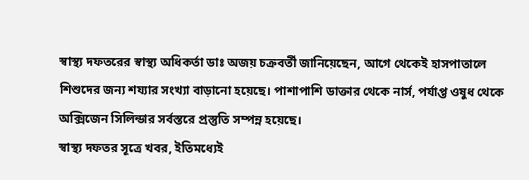স্বাস্থ্য দফতরের স্বাস্থ্য অধিকর্তা ডাঃ অজয় চক্রবর্তী জানিয়েছেন, আগে থেকেই হাসপাতালে শিশুদের জন্য শয্যার সংখ্যা বাড়ানো হয়েছে। পাশাপাশি ডাক্তার থেকে নার্স, পর্যাপ্ত ওষুধ থেকে অক্সিজেন সিলিন্ডার সর্বস্তরে প্রস্তুতি সম্পন্ন হয়েছে।
স্বাস্থ্য দফতর সূত্রে খবর, ইতিমধ্যেই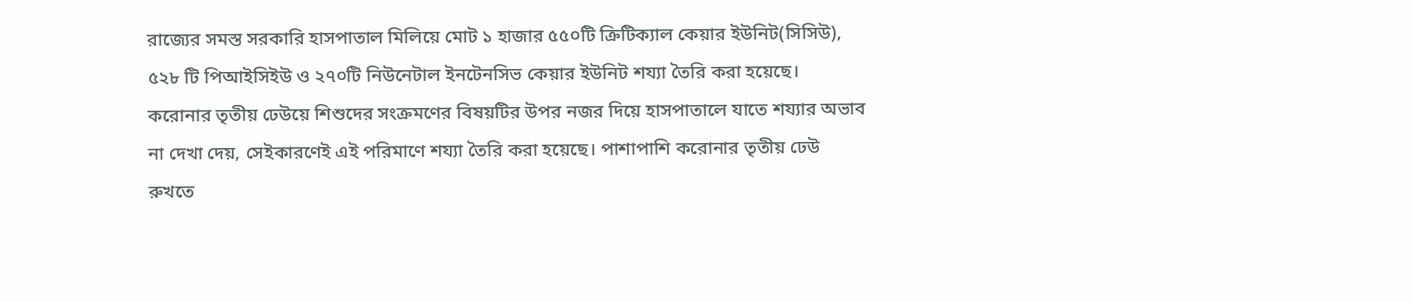রাজ্যের সমস্ত সরকারি হাসপাতাল মিলিয়ে মোট ১ হাজার ৫৫০টি ক্রিটিক্যাল কেয়ার ইউনিট(সিসিউ), ৫২৮ টি পিআইসিইউ ও ২৭০টি নিউনেটাল ইনটেনসিভ কেয়ার ইউনিট শয্যা তৈরি করা হয়েছে। করোনার তৃতীয় ঢেউয়ে শিশুদের সংক্রমণের বিষয়টির উপর নজর দিয়ে হাসপাতালে যাতে শয্যার অভাব না দেখা দেয়, সেইকারণেই এই পরিমাণে শয্যা তৈরি করা হয়েছে। পাশাপাশি করোনার তৃতীয় ঢেউ রুখতে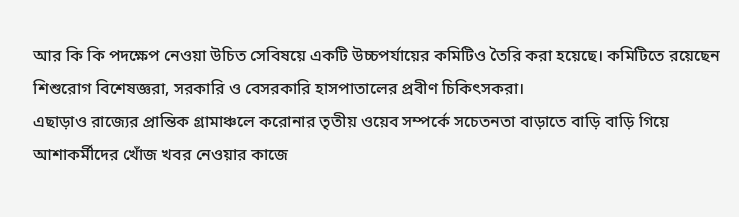আর কি কি পদক্ষেপ নেওয়া উচিত সেবিষয়ে একটি উচ্চপর্যায়ের কমিটিও তৈরি করা হয়েছে। কমিটিতে রয়েছেন শিশুরোগ বিশেষজ্ঞরা, সরকারি ও বেসরকারি হাসপাতালের প্রবীণ চিকিৎসকরা।
এছাড়াও রাজ্যের প্রান্তিক গ্রামাঞ্চলে করোনার তৃতীয় ওয়েব সম্পর্কে সচেতনতা বাড়াতে বাড়ি বাড়ি গিয়ে আশাকর্মীদের খোঁজ খবর নেওয়ার কাজে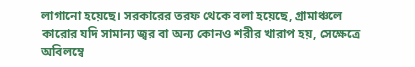লাগানো হয়েছে। সরকারের তরফ থেকে বলা হয়েছে, গ্রামাঞ্চলে কারোর যদি সামান্য জ্বর বা অন্য কোনও শরীর খারাপ হয়, সেক্ষেত্রে অবিলম্বে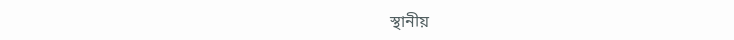স্থানীয়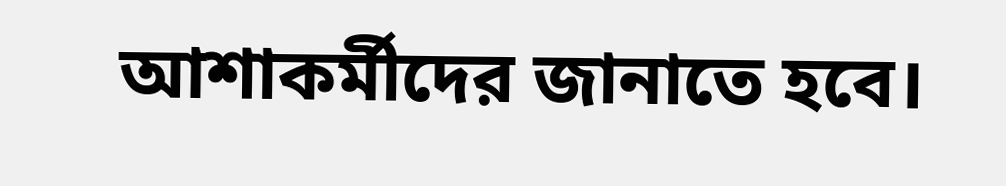আশাকর্মীদের জানাতে হবে।